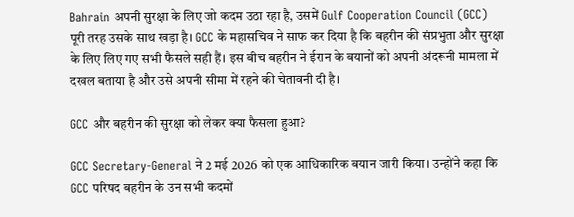Bahrain अपनी सुरक्षा के लिए जो कदम उठा रहा है, उसमें Gulf Cooperation Council (GCC) पूरी तरह उसके साथ खड़ा है। GCC के महासचिव ने साफ कर दिया है कि बहरीन की संप्रभुता और सुरक्षा के लिए लिए गए सभी फैसले सही हैं। इस बीच बहरीन ने ईरान के बयानों को अपनी अंदरूनी मामला में दखल बताया है और उसे अपनी सीमा में रहने की चेतावनी दी है।

GCC और बहरीन की सुरक्षा को लेकर क्या फैसला हुआ?

GCC Secretary-General ने 2 मई 2026 को एक आधिकारिक बयान जारी किया। उन्होंने कहा कि GCC परिषद बहरीन के उन सभी कदमों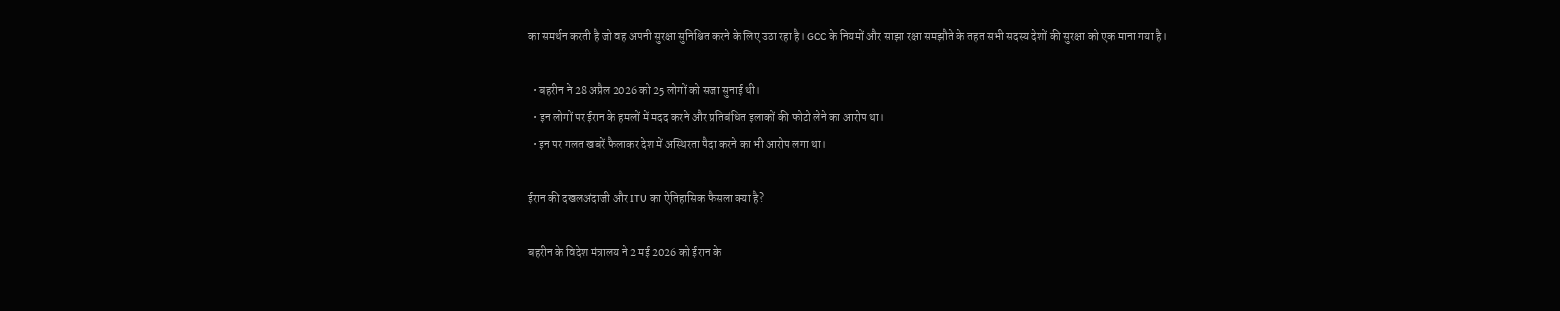का समर्थन करती है जो वह अपनी सुरक्षा सुनिश्चित करने के लिए उठा रहा है। GCC के नियमों और साझा रक्षा समझौते के तहत सभी सदस्य देशों की सुरक्षा को एक माना गया है।

  • बहरीन ने 28 अप्रैल 2026 को 25 लोगों को सजा सुनाई थी।
  • इन लोगों पर ईरान के हमलों में मदद करने और प्रतिबंधित इलाकों की फोटो लेने का आरोप था।
  • इन पर गलत खबरें फैलाकर देश में अस्थिरता पैदा करने का भी आरोप लगा था।

ईरान की दखलअंदाजी और ITU का ऐतिहासिक फैसला क्या है?

बहरीन के विदेश मंत्रालय ने 2 मई 2026 को ईरान के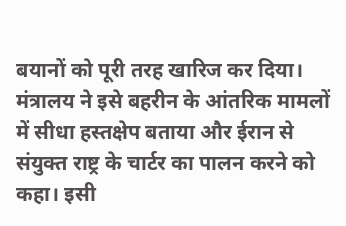बयानों को पूरी तरह खारिज कर दिया। मंत्रालय ने इसे बहरीन के आंतरिक मामलों में सीधा हस्तक्षेप बताया और ईरान से संयुक्त राष्ट्र के चार्टर का पालन करने को कहा। इसी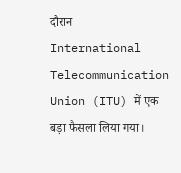दौरान International Telecommunication Union (ITU) में एक बड़ा फैसला लिया गया।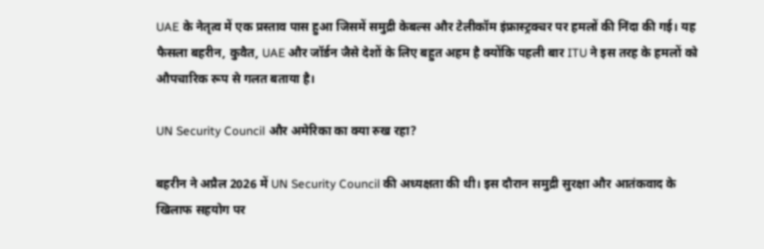UAE के नेतृत्व में एक प्रस्ताव पास हुआ जिसमें समुद्री केबल्स और टेलीकॉम इंफ्रास्ट्रक्चर पर हमलों की निंदा की गई। यह फैसला बहरीन, कुवैत, UAE और जॉर्डन जैसे देशों के लिए बहुत अहम है क्योंकि पहली बार ITU ने इस तरह के हमलों को औपचारिक रूप से गलत बताया है।

UN Security Council और अमेरिका का क्या रुख रहा?

बहरीन ने अप्रैल 2026 में UN Security Council की अध्यक्षता की थी। इस दौरान समुद्री सुरक्षा और आतंकवाद के खिलाफ सहयोग पर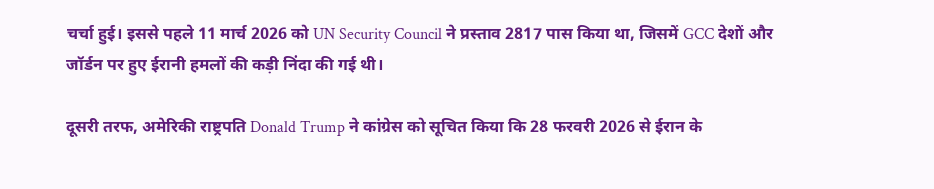चर्चा हुई। इससे पहले 11 मार्च 2026 को UN Security Council ने प्रस्ताव 2817 पास किया था, जिसमें GCC देशों और जॉर्डन पर हुए ईरानी हमलों की कड़ी निंदा की गई थी।

दूसरी तरफ, अमेरिकी राष्ट्रपति Donald Trump ने कांग्रेस को सूचित किया कि 28 फरवरी 2026 से ईरान के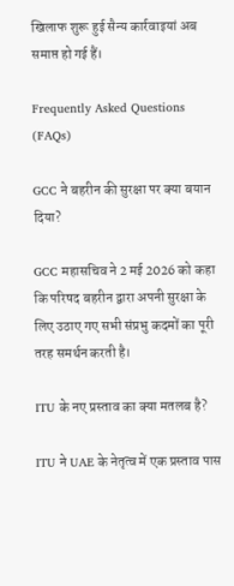खिलाफ शुरू हुई सैन्य कार्रवाइयां अब समाप्त हो गई हैं।

Frequently Asked Questions (FAQs)

GCC ने बहरीन की सुरक्षा पर क्या बयान दिया?

GCC महासचिव ने 2 मई 2026 को कहा कि परिषद बहरीन द्वारा अपनी सुरक्षा के लिए उठाए गए सभी संप्रभु कदमों का पूरी तरह समर्थन करती है।

ITU के नए प्रस्ताव का क्या मतलब है?

ITU ने UAE के नेतृत्व में एक प्रस्ताव पास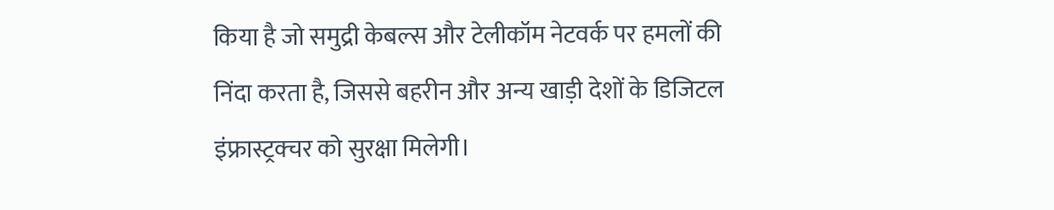किया है जो समुद्री केबल्स और टेलीकॉम नेटवर्क पर हमलों की निंदा करता है, जिससे बहरीन और अन्य खाड़ी देशों के डिजिटल इंफ्रास्ट्रक्चर को सुरक्षा मिलेगी।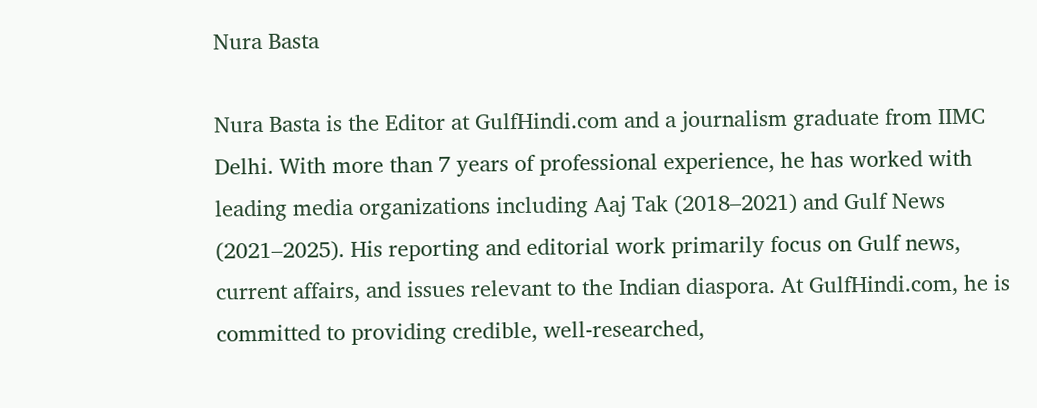Nura Basta

Nura Basta is the Editor at GulfHindi.com and a journalism graduate from IIMC Delhi. With more than 7 years of professional experience, he has worked with leading media organizations including Aaj Tak (2018–2021) and Gulf News (2021–2025). His reporting and editorial work primarily focus on Gulf news, current affairs, and issues relevant to the Indian diaspora. At GulfHindi.com, he is committed to providing credible, well-researched,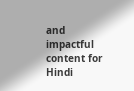and impactful content for Hindi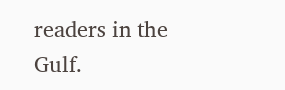readers in the Gulf.